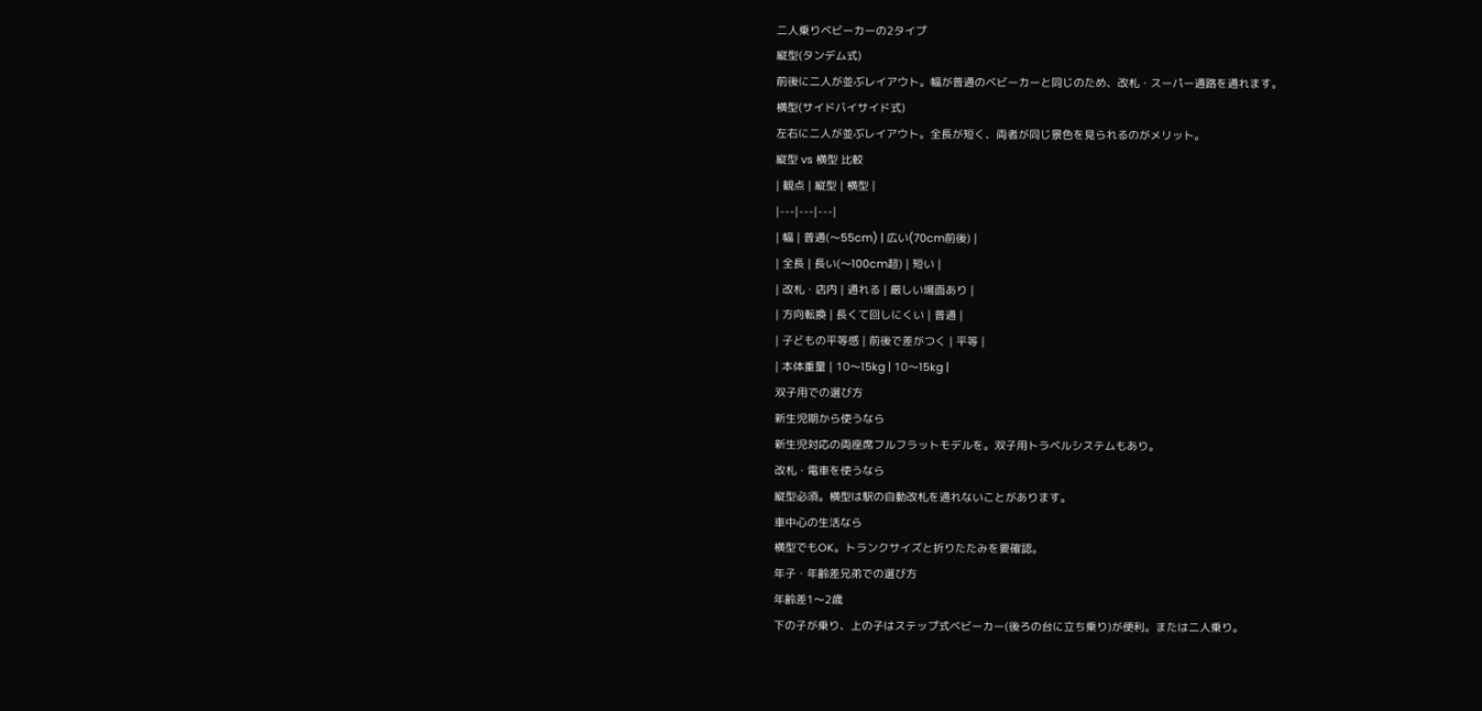二人乗りベビーカーの2タイプ
縦型(タンデム式)
前後に二人が並ぶレイアウト。幅が普通のベビーカーと同じのため、改札・スーパー通路を通れます。
横型(サイドバイサイド式)
左右に二人が並ぶレイアウト。全長が短く、両者が同じ景色を見られるのがメリット。
縦型 vs 横型 比較
| 観点 | 縦型 | 横型 |
|---|---|---|
| 幅 | 普通(〜55cm) | 広い(70cm前後) |
| 全長 | 長い(〜100cm超) | 短い |
| 改札・店内 | 通れる | 厳しい場面あり |
| 方向転換 | 長くて回しにくい | 普通 |
| 子どもの平等感 | 前後で差がつく | 平等 |
| 本体重量 | 10〜15kg | 10〜15kg |
双子用での選び方
新生児期から使うなら
新生児対応の両座席フルフラットモデルを。双子用トラベルシステムもあり。
改札・電車を使うなら
縦型必須。横型は駅の自動改札を通れないことがあります。
車中心の生活なら
横型でもOK。トランクサイズと折りたたみを要確認。
年子・年齢差兄弟での選び方
年齢差1〜2歳
下の子が乗り、上の子はステップ式ベビーカー(後ろの台に立ち乗り)が便利。または二人乗り。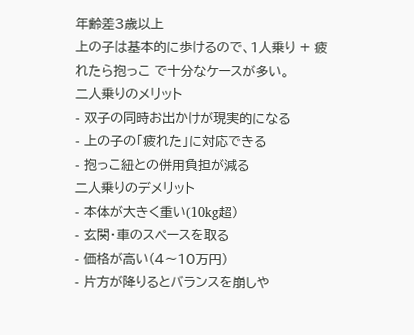年齢差3歳以上
上の子は基本的に歩けるので、1人乗り + 疲れたら抱っこ で十分なケースが多い。
二人乗りのメリット
- 双子の同時お出かけが現実的になる
- 上の子の「疲れた」に対応できる
- 抱っこ紐との併用負担が減る
二人乗りのデメリット
- 本体が大きく重い(10kg超)
- 玄関・車のスペースを取る
- 価格が高い(4〜10万円)
- 片方が降りるとバランスを崩しや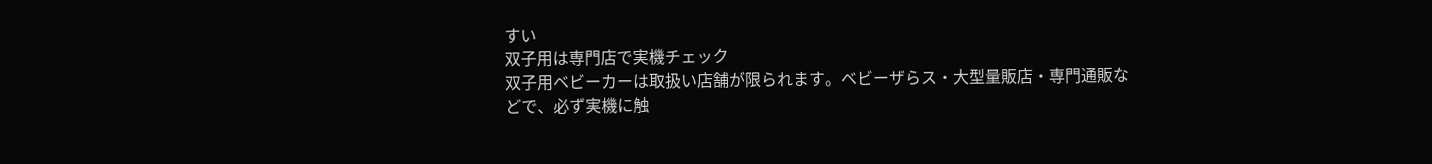すい
双子用は専門店で実機チェック
双子用ベビーカーは取扱い店舗が限られます。ベビーザらス・大型量販店・専門通販などで、必ず実機に触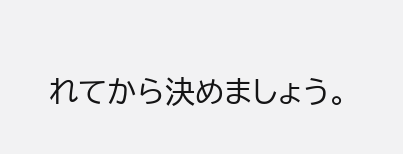れてから決めましょう。